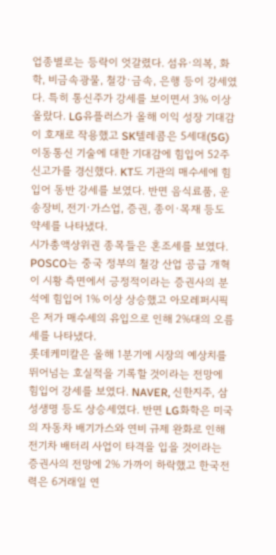업종별로는 등락이 엇갈렸다. 섬유·의복, 화학, 비금속광물, 철강·금속, 은행 등이 강세였다. 특히 통신주가 강세를 보이면서 3% 이상 올랐다. LG유플러스가 올해 이익 성장 기대감이 호재로 작용했고 SK텔레콤은 5세대(5G) 이동통신 기술에 대한 기대감에 힘입어 52주 신고가를 경신했다. KT도 기관의 매수세에 힘입어 동반 강세를 보였다. 반면 음식료품, 운송장비, 전기·가스업, 증권, 종이·목재 등도 약세를 나타냈다.
시가총액상위권 종목들은 혼조세를 보였다. POSCO는 중국 정부의 철강 산업 공급 개혁이 시황 측면에서 긍정적이라는 증권사의 분석에 힘입어 1% 이상 상승했고 아모레퍼시픽은 저가 매수세의 유입으로 인해 2%대의 오름세를 나타냈다.
롯데케미칼은 올해 1분기에 시장의 예상치를 뛰어넘는 호실적을 기록할 것이라는 전망에 힘입어 강세를 보였다. NAVER, 신한지주, 삼성생명 등도 상승세였다. 반면 LG화학은 미국의 자동차 배기가스와 연비 규제 완화로 인해 전기차 배터리 사업이 타격을 입을 것이라는 증권사의 전망에 2% 가까이 하락했고 한국전력은 6거래일 연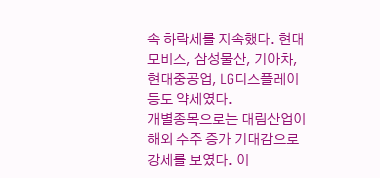속 하락세를 지속했다. 현대모비스, 삼성물산, 기아차, 현대중공업, LG디스플레이 등도 약세였다.
개별종목으로는 대림산업이 해외 수주 증가 기대감으로 강세를 보였다. 이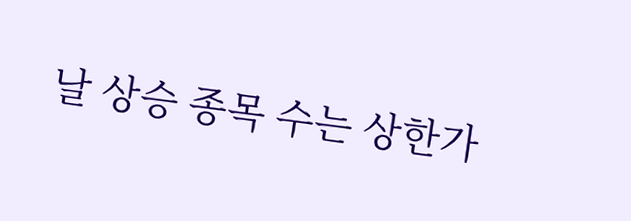날 상승 종목 수는 상한가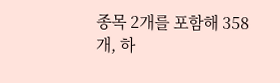종목 2개를 포함해 358개, 하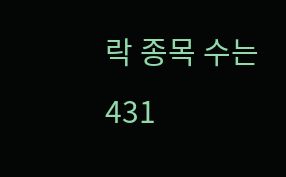락 종목 수는 431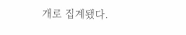개로 집계됐다.